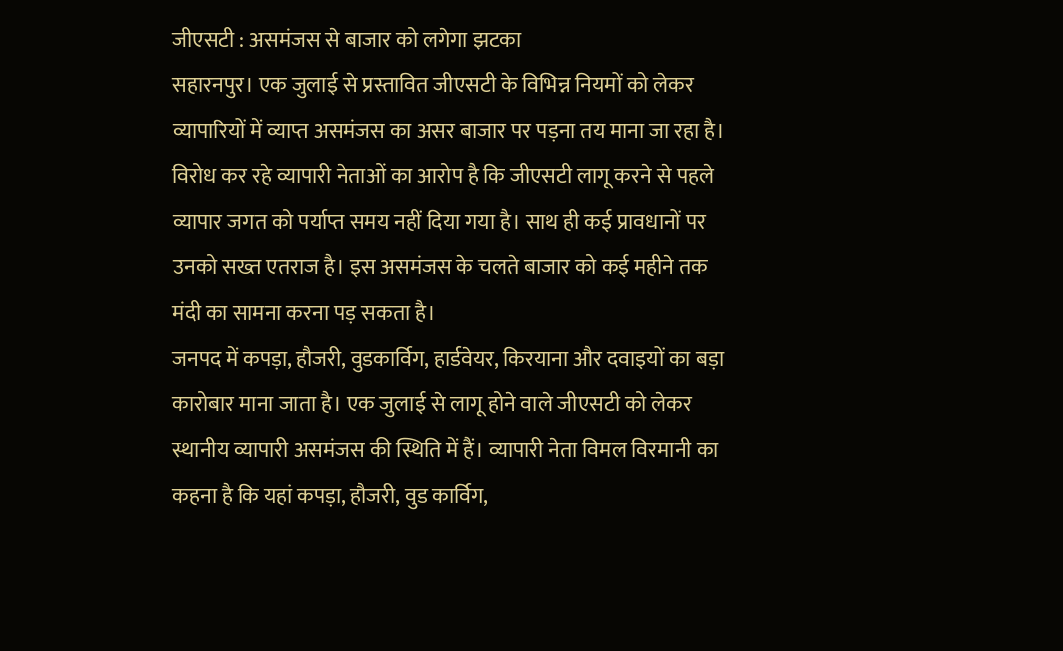जीएसटी : असमंजस से बाजार को लगेगा झटका
सहारनपुर। एक जुलाई से प्रस्तावित जीएसटी के विभिन्न नियमों को लेकर व्यापारियों में व्याप्त असमंजस का असर बाजार पर पड़ना तय माना जा रहा है। विरोध कर रहे व्यापारी नेताओं का आरोप है कि जीएसटी लागू करने से पहले व्यापार जगत को पर्याप्त समय नहीं दिया गया है। साथ ही कई प्रावधानों पर उनको सख्त एतराज है। इस असमंजस के चलते बाजार को कई महीने तक मंदी का सामना करना पड़ सकता है।
जनपद में कपड़ा, हौजरी, वुडकार्विग, हार्डवेयर, किरयाना और दवाइयों का बड़ा कारोबार माना जाता है। एक जुलाई से लागू होने वाले जीएसटी को लेकर स्थानीय व्यापारी असमंजस की स्थिति में हैं। व्यापारी नेता विमल विरमानी का कहना है कि यहां कपड़ा, हौजरी, वुड कार्विग,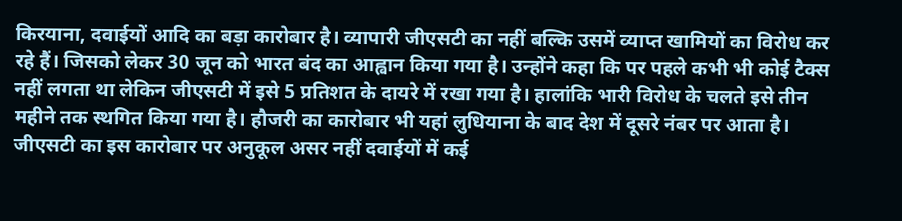किरयाना, दवाईयों आदि का बड़ा कारोबार है। व्यापारी जीएसटी का नहीं बल्कि उसमें व्याप्त खामियों का विरोध कर रहे हैं। जिसको लेकर 30 जून को भारत बंद का आह्वान किया गया है। उन्होंने कहा कि पर पहले कभी भी कोई टैक्स नहीं लगता था लेकिन जीएसटी में इसे 5 प्रतिशत के दायरे में रखा गया है। हालांकि भारी विरोध के चलते इसे तीन महीने तक स्थगित किया गया है। हौजरी का कारोबार भी यहां लुधियाना के बाद देश में दूसरे नंबर पर आता है। जीएसटी का इस कारोबार पर अनुकूल असर नहीं दवाईयों में कई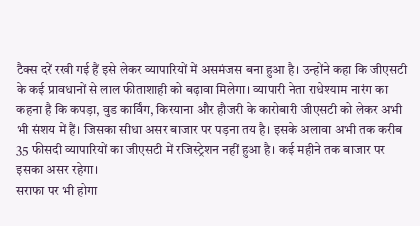टैक्स दरें रखी गई हैं इसे लेकर व्यापारियों में असमंजस बना हुआ है। उन्होंने कहा कि जीएसटी के कई प्रावधानों से लाल फीताशाही को बढ़ावा मिलेगा। व्यापारी नेता राधेश्याम नारंग का कहना है कि कपड़ा, वुड कार्विंग, किरयाना और हौजरी के कारोबारी जीएसटी को लेकर अभी भी संशय में हैं। जिसका सीधा असर बाजार पर पड़ना तय है। इसके अलावा अभी तक करीब 35 फीसदी व्यापारियों का जीएसटी में रजिस्ट्रेशन नहीं हुआ है। कई महीने तक बाजार पर इसका असर रहेगा।
सराफा पर भी होगा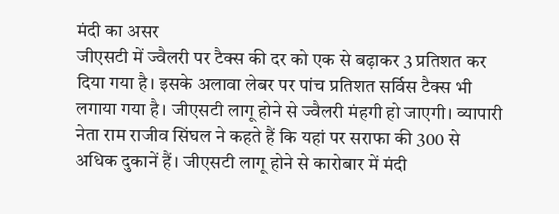मंदी का असर
जीएसटी में ज्वैलरी पर टैक्स की दर को एक से बढ़ाकर 3 प्रतिशत कर दिया गया है। इसके अलावा लेबर पर पांच प्रतिशत सर्विस टैक्स भी लगाया गया है। जीएसटी लागू होने से ज्वैलरी मंहगी हो जाएगी। व्यापारी नेता राम राजीव सिंघल ने कहते हैं कि यहां पर सराफा की 300 से अधिक दुकानें हैं। जीएसटी लागू होने से कारोबार में मंदी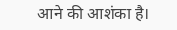आने की आशंका है।